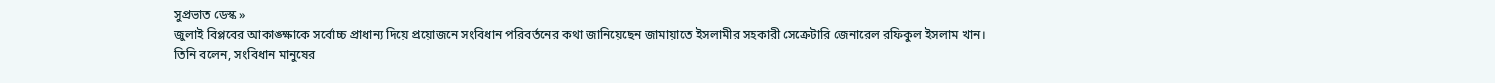সুপ্রভাত ডেস্ক »
জুলাই বিপ্লবের আকাঙ্ক্ষাকে সর্বোচ্চ প্রাধান্য দিয়ে প্রয়োজনে সংবিধান পরিবর্তনের কথা জানিয়েছেন জামায়াতে ইসলামীর সহকারী সেক্রেটারি জেনারেল রফিকুল ইসলাম খান।
তিনি বলেন, সংবিধান মানুষের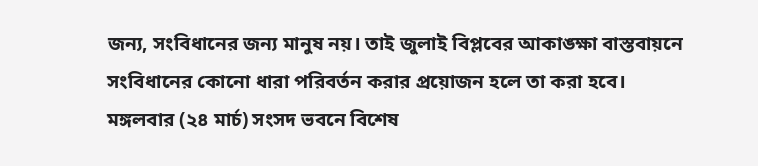জন্য, সংবিধানের জন্য মানুষ নয়। তাই জুলাই বিপ্লবের আকাঙ্ক্ষা বাস্তবায়নে সংবিধানের কোনো ধারা পরিবর্তন করার প্রয়োজন হলে তা করা হবে।
মঙ্গলবার (২৪ মার্চ) সংসদ ভবনে বিশেষ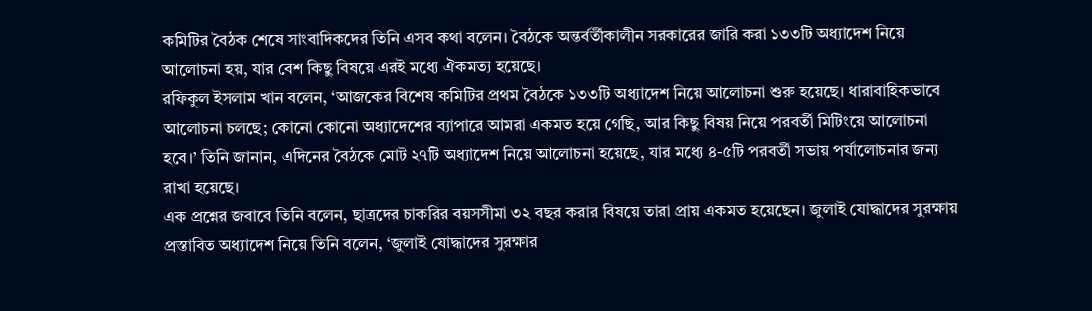কমিটির বৈঠক শেষে সাংবাদিকদের তিনি এসব কথা বলেন। বৈঠকে অন্তর্বর্তীকালীন সরকারের জারি করা ১৩৩টি অধ্যাদেশ নিয়ে আলোচনা হয়, যার বেশ কিছু বিষয়ে এরই মধ্যে ঐকমত্য হয়েছে।
রফিকুল ইসলাম খান বলেন, ‘আজকের বিশেষ কমিটির প্রথম বৈঠকে ১৩৩টি অধ্যাদেশ নিয়ে আলোচনা শুরু হয়েছে। ধারাবাহিকভাবে আলোচনা চলছে; কোনো কোনো অধ্যাদেশের ব্যাপারে আমরা একমত হয়ে গেছি, আর কিছু বিষয় নিয়ে পরবর্তী মিটিংয়ে আলোচনা হবে।’ তিনি জানান, এদিনের বৈঠকে মোট ২৭টি অধ্যাদেশ নিয়ে আলোচনা হয়েছে, যার মধ্যে ৪-৫টি পরবর্তী সভায় পর্যালোচনার জন্য রাখা হয়েছে।
এক প্রশ্নের জবাবে তিনি বলেন, ছাত্রদের চাকরির বয়সসীমা ৩২ বছর করার বিষয়ে তারা প্রায় একমত হয়েছেন। জুলাই যোদ্ধাদের সুরক্ষায় প্রস্তাবিত অধ্যাদেশ নিয়ে তিনি বলেন, ‘জুলাই যোদ্ধাদের সুরক্ষার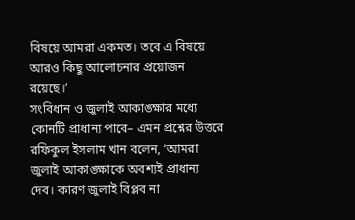বিষয়ে আমরা একমত। তবে এ বিষয়ে আরও কিছু আলোচনার প্রয়োজন রয়েছে।’
সংবিধান ও জুলাই আকাঙ্ক্ষার মধ্যে কোনটি প্রাধান্য পাবে– এমন প্রশ্নের উত্তরে রফিকুল ইসলাম খান বলেন, ‘আমরা জুলাই আকাঙ্ক্ষাকে অবশ্যই প্রাধান্য দেব। কারণ জুলাই বিপ্লব না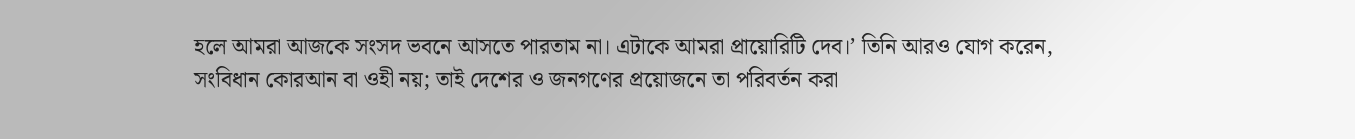হলে আমরা আজকে সংসদ ভবনে আসতে পারতাম না। এটাকে আমরা প্রায়োরিটি দেব।’ তিনি আরও যোগ করেন, সংবিধান কোরআন বা ওহী নয়; তাই দেশের ও জনগণের প্রয়োজনে তা পরিবর্তন করা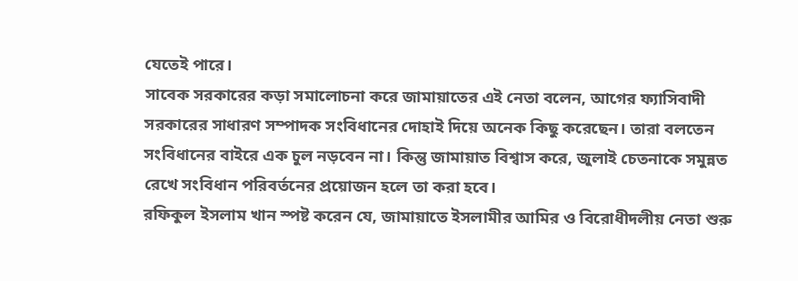যেতেই পারে।
সাবেক সরকারের কড়া সমালোচনা করে জামায়াতের এই নেতা বলেন, আগের ফ্যাসিবাদী সরকারের সাধারণ সম্পাদক সংবিধানের দোহাই দিয়ে অনেক কিছু করেছেন। তারা বলতেন সংবিধানের বাইরে এক চুল নড়বেন না। কিন্তু জামায়াত বিশ্বাস করে, জুলাই চেতনাকে সমুন্নত রেখে সংবিধান পরিবর্তনের প্রয়োজন হলে তা করা হবে।
রফিকুল ইসলাম খান স্পষ্ট করেন যে, জামায়াতে ইসলামীর আমির ও বিরোধীদলীয় নেতা শুরু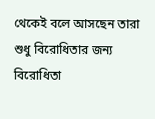থেকেই বলে আসছেন তারা শুধু বিরোধিতার জন্য বিরোধিতা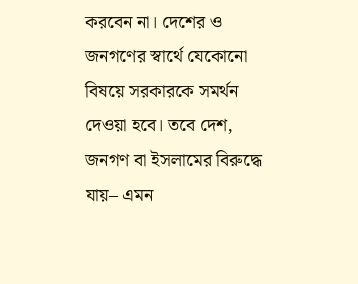করবেন না। দেশের ও জনগণের স্বার্থে যেকোনো বিষয়ে সরকারকে সমর্থন দেওয়া হবে। তবে দেশ, জনগণ বা ইসলামের বিরুদ্ধে যায়– এমন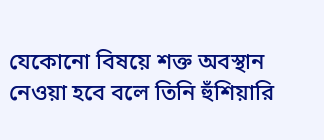যেকোনো বিষয়ে শক্ত অবস্থান নেওয়া হবে বলে তিনি হুঁশিয়ারি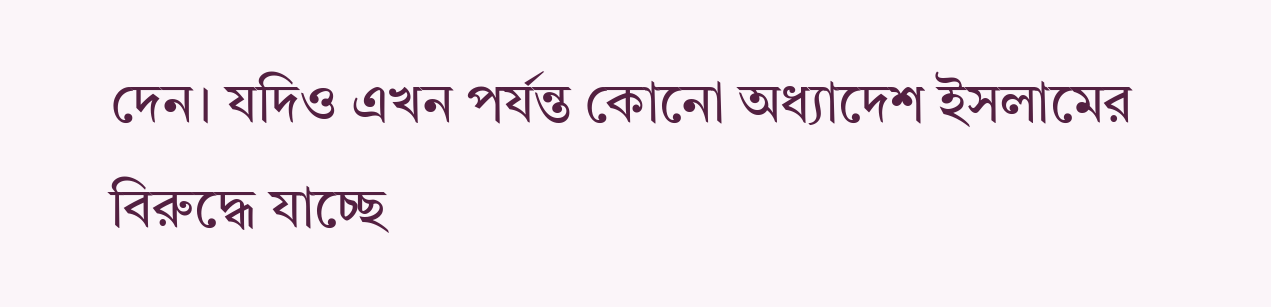দেন। যদিও এখন পর্যন্ত কোনো অধ্যাদেশ ইসলামের বিরুদ্ধে যাচ্ছে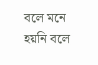বলে মনে হয়নি বলে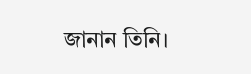জানান তিনি।